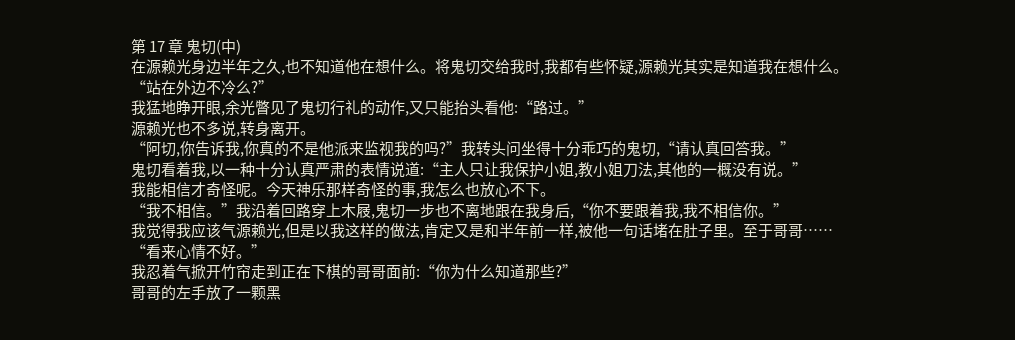第 17 章 鬼切(中)
在源赖光身边半年之久,也不知道他在想什么。将鬼切交给我时,我都有些怀疑,源赖光其实是知道我在想什么。
“站在外边不冷么?”
我猛地睁开眼,余光瞥见了鬼切行礼的动作,又只能抬头看他:“路过。”
源赖光也不多说,转身离开。
“阿切,你告诉我,你真的不是他派来监视我的吗?”我转头问坐得十分乖巧的鬼切,“请认真回答我。”
鬼切看着我,以一种十分认真严肃的表情说道:“主人只让我保护小姐,教小姐刀法,其他的一概没有说。”
我能相信才奇怪呢。今天神乐那样奇怪的事,我怎么也放心不下。
“我不相信。”我沿着回路穿上木屐,鬼切一步也不离地跟在我身后,“你不要跟着我,我不相信你。”
我觉得我应该气源赖光,但是以我这样的做法,肯定又是和半年前一样,被他一句话堵在肚子里。至于哥哥……
“看来心情不好。”
我忍着气掀开竹帘走到正在下棋的哥哥面前:“你为什么知道那些?”
哥哥的左手放了一颗黑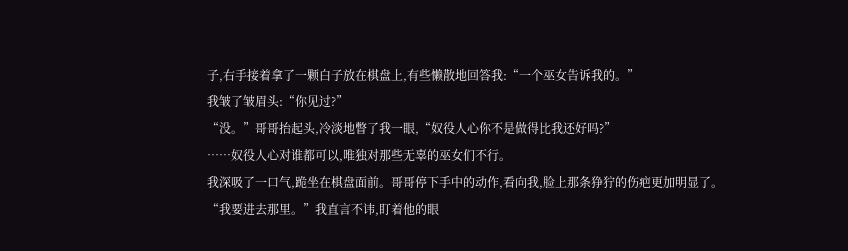子,右手接着拿了一颗白子放在棋盘上,有些懒散地回答我:“一个巫女告诉我的。”
我皱了皱眉头:“你见过?”
“没。”哥哥抬起头,冷淡地瞥了我一眼,“奴役人心你不是做得比我还好吗?”
……奴役人心对谁都可以,唯独对那些无辜的巫女们不行。
我深吸了一口气,跪坐在棋盘面前。哥哥停下手中的动作,看向我,脸上那条狰狞的伤疤更加明显了。
“我要进去那里。”我直言不讳,盯着他的眼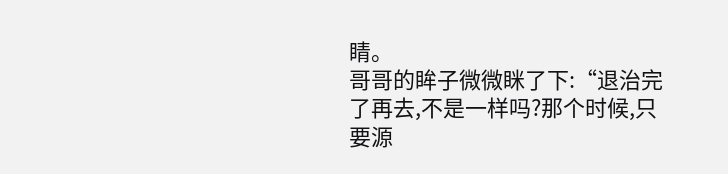睛。
哥哥的眸子微微眯了下:“退治完了再去,不是一样吗?那个时候,只要源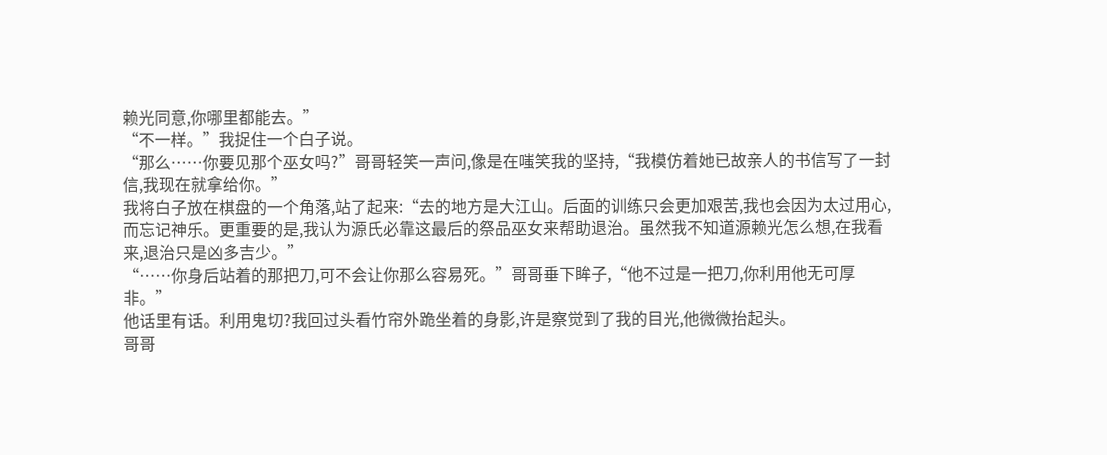赖光同意,你哪里都能去。”
“不一样。”我捉住一个白子说。
“那么……你要见那个巫女吗?”哥哥轻笑一声问,像是在嗤笑我的坚持,“我模仿着她已故亲人的书信写了一封信,我现在就拿给你。”
我将白子放在棋盘的一个角落,站了起来:“去的地方是大江山。后面的训练只会更加艰苦,我也会因为太过用心,而忘记神乐。更重要的是,我认为源氏必靠这最后的祭品巫女来帮助退治。虽然我不知道源赖光怎么想,在我看来,退治只是凶多吉少。”
“……你身后站着的那把刀,可不会让你那么容易死。”哥哥垂下眸子,“他不过是一把刀,你利用他无可厚非。”
他话里有话。利用鬼切?我回过头看竹帘外跪坐着的身影,许是察觉到了我的目光,他微微抬起头。
哥哥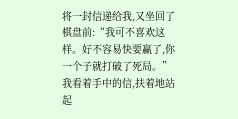将一封信递给我,又坐回了棋盘前:“我可不喜欢这样。好不容易快要赢了,你一个子就打破了死局。”
我看着手中的信,扶着地站起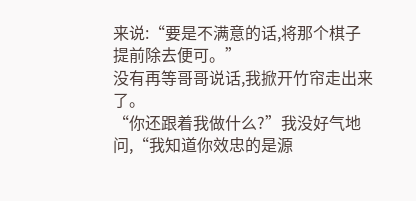来说:“要是不满意的话,将那个棋子提前除去便可。”
没有再等哥哥说话,我掀开竹帘走出来了。
“你还跟着我做什么?”我没好气地问,“我知道你效忠的是源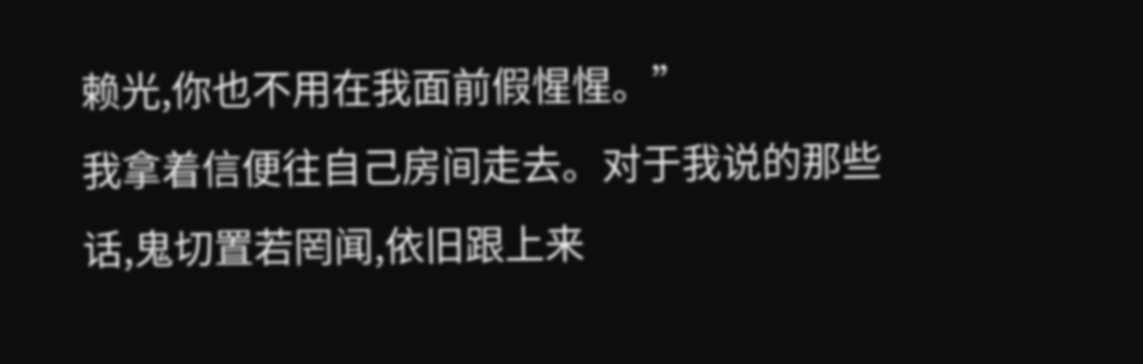赖光,你也不用在我面前假惺惺。”
我拿着信便往自己房间走去。对于我说的那些话,鬼切置若罔闻,依旧跟上来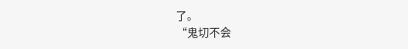了。
“鬼切不会